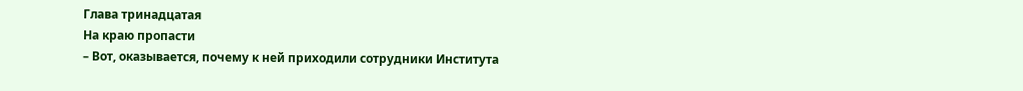Глава тринадцатая
На краю пропасти
– Вот, оказывается, почему к ней приходили сотрудники Института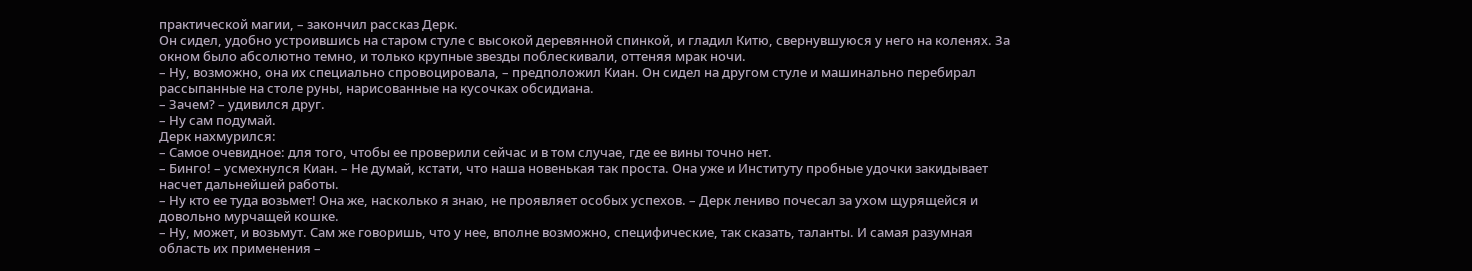практической магии, – закончил рассказ Дерк.
Он сидел, удобно устроившись на старом стуле с высокой деревянной спинкой, и гладил Китю, свернувшуюся у него на коленях. За окном было абсолютно темно, и только крупные звезды поблескивали, оттеняя мрак ночи.
– Ну, возможно, она их специально спровоцировала, – предположил Киан. Он сидел на другом стуле и машинально перебирал рассыпанные на столе руны, нарисованные на кусочках обсидиана.
– Зачем? – удивился друг.
– Ну сам подумай.
Дерк нахмурился:
– Самое очевидное: для того, чтобы ее проверили сейчас и в том случае, где ее вины точно нет.
– Бинго! – усмехнулся Киан. – Не думай, кстати, что наша новенькая так проста. Она уже и Институту пробные удочки закидывает насчет дальнейшей работы.
– Ну кто ее туда возьмет! Она же, насколько я знаю, не проявляет особых успехов. – Дерк лениво почесал за ухом щурящейся и довольно мурчащей кошке.
– Ну, может, и возьмут. Сам же говоришь, что у нее, вполне возможно, специфические, так сказать, таланты. И самая разумная область их применения –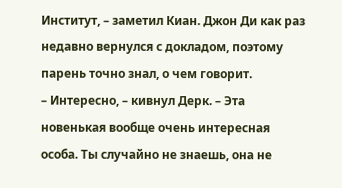Институт, – заметил Киан. Джон Ди как раз недавно вернулся с докладом, поэтому парень точно знал, о чем говорит.
– Интересно, – кивнул Дерк. – Эта новенькая вообще очень интересная особа. Ты случайно не знаешь, она не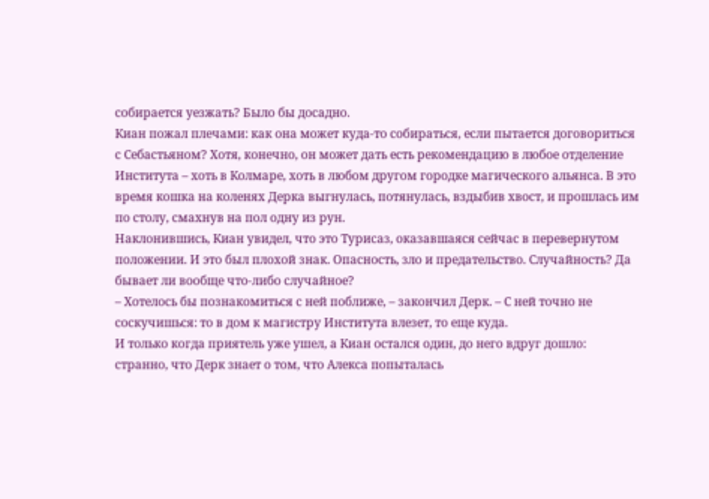собирается уезжать? Было бы досадно.
Киан пожал плечами: как она может куда-то собираться, если пытается договориться с Себастьяном? Хотя, конечно, он может дать есть рекомендацию в любое отделение Института – хоть в Колмаре, хоть в любом другом городке магического альянса. В это время кошка на коленях Дерка выгнулась, потянулась, вздыбив хвост, и прошлась им по столу, смахнув на пол одну из рун.
Наклонившись, Киан увидел, что это Турисаз, оказавшаяся сейчас в перевернутом положении. И это был плохой знак. Опасность, зло и предательство. Случайность? Да бывает ли вообще что-либо случайное?
– Хотелось бы познакомиться с ней поближе, – закончил Дерк. – С ней точно не соскучишься: то в дом к магистру Института влезет, то еще куда.
И только когда приятель уже ушел, а Киан остался один, до него вдруг дошло: странно, что Дерк знает о том, что Алекса попыталась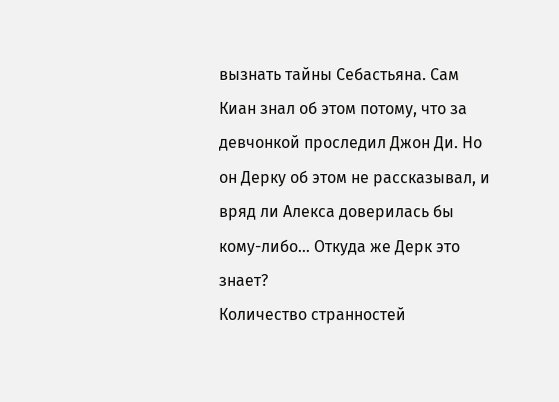вызнать тайны Себастьяна. Сам Киан знал об этом потому, что за девчонкой проследил Джон Ди. Но он Дерку об этом не рассказывал, и вряд ли Алекса доверилась бы кому-либо… Откуда же Дерк это знает?
Количество странностей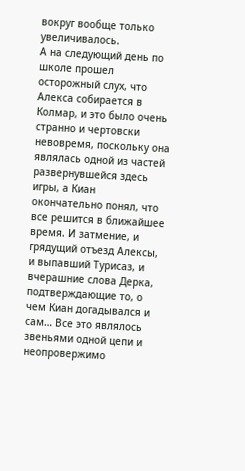вокруг вообще только увеличивалось.
А на следующий день по школе прошел осторожный слух, что Алекса собирается в Колмар, и это было очень странно и чертовски невовремя, поскольку она являлась одной из частей развернувшейся здесь игры, а Киан окончательно понял, что все решится в ближайшее время. И затмение, и грядущий отъезд Алексы, и выпавший Турисаз, и вчерашние слова Дерка, подтверждающие то, о чем Киан догадывался и сам… Все это являлось звеньями одной цепи и неопровержимо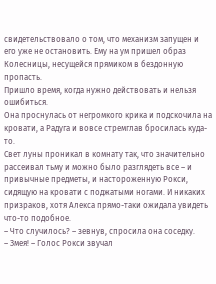свидетельствовало о том, что механизм запущен и его уже не остановить. Ему на ум пришел образ Колесницы, несущейся прямиком в бездонную пропасть.
Пришло время, когда нужно действовать и нельзя ошибиться.
Она проснулась от негромкого крика и подскочила на кровати, а Радуга и вовсе стремглав бросилась куда-то.
Свет луны проникал в комнату так, что значительно рассеивал тьму и можно было разглядеть все – и привычные предметы, и настороженную Рокси, сидящую на кровати с поджатыми ногами. И никаких призраков, хотя Алекса прямо-таки ожидала увидеть что-то подобное.
– Что случилось? – зевнув, спросила она соседку.
– Змея! – Голос Рокси звучал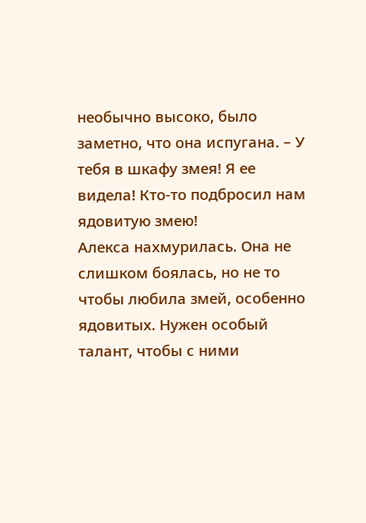необычно высоко, было заметно, что она испугана. – У тебя в шкафу змея! Я ее видела! Кто-то подбросил нам ядовитую змею!
Алекса нахмурилась. Она не слишком боялась, но не то чтобы любила змей, особенно ядовитых. Нужен особый талант, чтобы с ними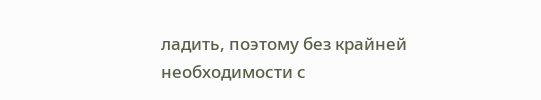ладить, поэтому без крайней необходимости с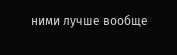ними лучше вообще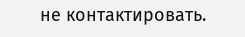не контактировать.